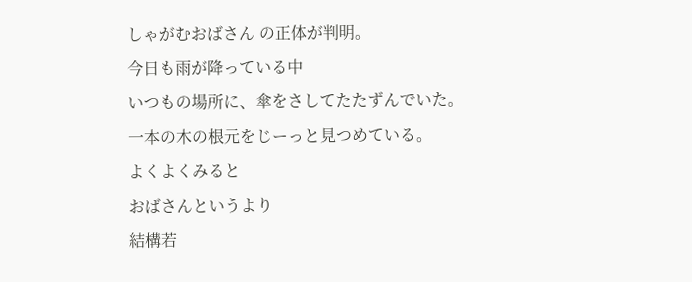しゃがむおばさん の正体が判明。
今日も雨が降っている中
いつもの場所に、傘をさしてたたずんでいた。
一本の木の根元をじーっと見つめている。
よくよくみると
おばさんというより
結構若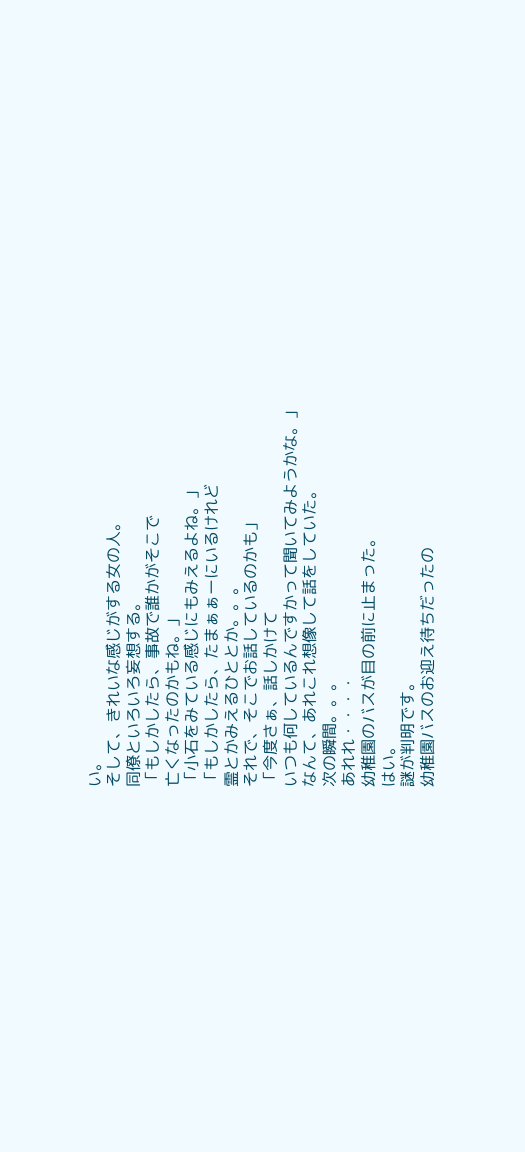い。
そして、きれいな感じがする女の人。
同僚といろいろ妄想する。
「もしかしたら、事故で誰かがそこで
亡くなったのかもね。」
「小石をみている感じにもみえるよね。」
「もしかしたら、たまぁぁーにいるけれど
霊とかみえるひととか。。。
それで、そこでお話しているのかも」
「今度さぁ、話しかけて
いつも何しているんですかって聞いてみようかな。」
なんて、あれこれ想像して話をしていた。
次の瞬間。。。
あれれ・・・・
幼稚園のバスが目の前に止まった。
はい。
謎が判明です。
幼稚園バスのお迎え待ちだったの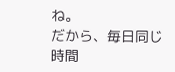ね。
だから、毎日同じ時間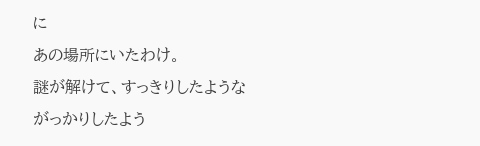に
あの場所にいたわけ。
謎が解けて、すっきりしたような
がっかりしたよう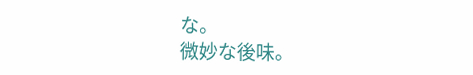な。
微妙な後味。